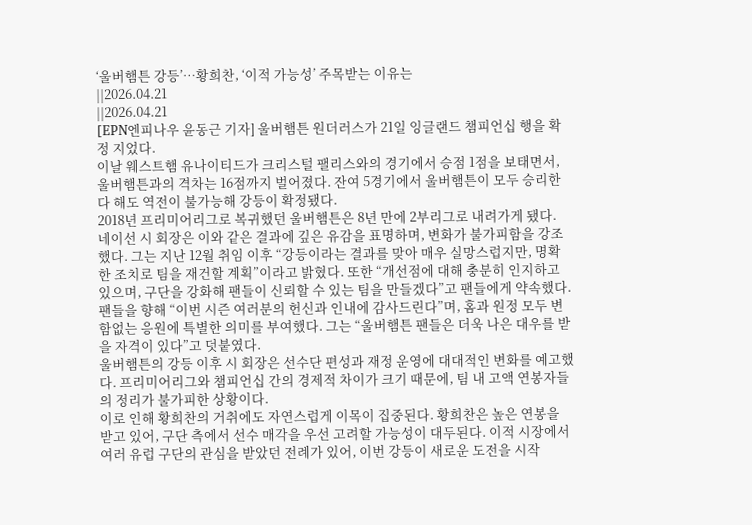‘울버햄튼 강등’…황희찬, ‘이적 가능성’ 주목받는 이유는
||2026.04.21
||2026.04.21
[EPN엔피나우 윤동근 기자] 울버햄튼 원더러스가 21일 잉글랜드 챔피언십 행을 확정 지었다.
이날 웨스트햄 유나이티드가 크리스털 팰리스와의 경기에서 승점 1점을 보태면서, 울버햄튼과의 격차는 16점까지 벌어졌다. 잔여 5경기에서 울버햄튼이 모두 승리한다 해도 역전이 불가능해 강등이 확정됐다.
2018년 프리미어리그로 복귀했던 울버햄튼은 8년 만에 2부리그로 내려가게 됐다.
네이선 시 회장은 이와 같은 결과에 깊은 유감을 표명하며, 변화가 불가피함을 강조했다. 그는 지난 12월 취임 이후 “강등이라는 결과를 맞아 매우 실망스럽지만, 명확한 조치로 팀을 재건할 계획”이라고 밝혔다. 또한 “개선점에 대해 충분히 인지하고 있으며, 구단을 강화해 팬들이 신뢰할 수 있는 팀을 만들겠다”고 팬들에게 약속했다.
팬들을 향해 “이번 시즌 여러분의 헌신과 인내에 감사드린다”며, 홈과 원정 모두 변함없는 응원에 특별한 의미를 부여했다. 그는 “울버햄튼 팬들은 더욱 나은 대우를 받을 자격이 있다”고 덧붙였다.
울버햄튼의 강등 이후 시 회장은 선수단 편성과 재정 운영에 대대적인 변화를 예고했다. 프리미어리그와 챔피언십 간의 경제적 차이가 크기 때문에, 팀 내 고액 연봉자들의 정리가 불가피한 상황이다.
이로 인해 황희찬의 거취에도 자연스럽게 이목이 집중된다. 황희찬은 높은 연봉을 받고 있어, 구단 측에서 선수 매각을 우선 고려할 가능성이 대두된다. 이적 시장에서 여러 유럽 구단의 관심을 받았던 전례가 있어, 이번 강등이 새로운 도전을 시작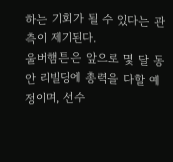하는 기회가 될 수 있다는 관측이 제기된다.
울버햄튼은 앞으로 몇 달 동안 리빌딩에 총력을 다할 예정이며, 선수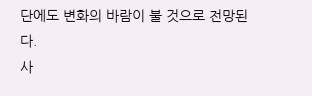단에도 변화의 바람이 불 것으로 전망된다.
사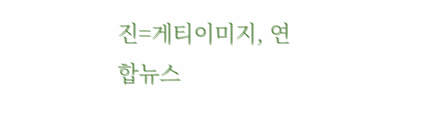진=게티이미지, 연합뉴스